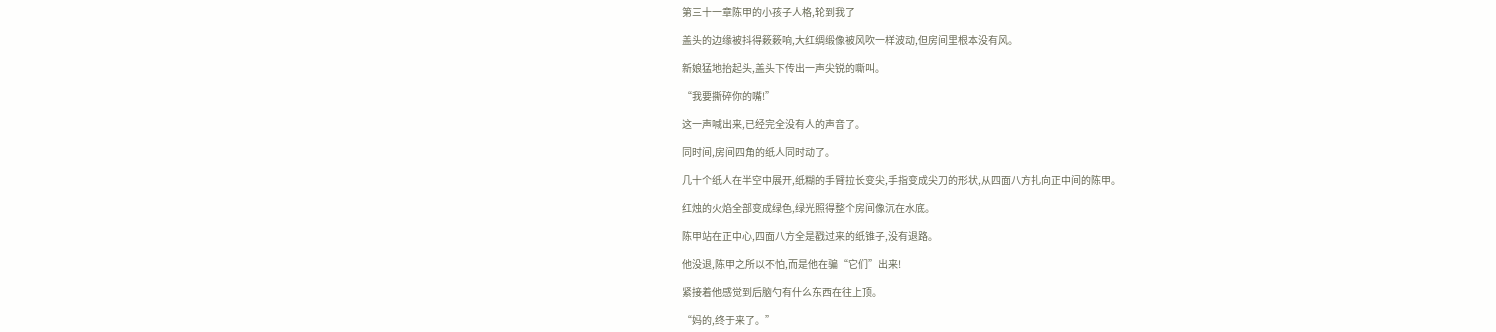第三十一章陈甲的小孩子人格,轮到我了

盖头的边缘被抖得簌簌响,大红绸缎像被风吹一样波动,但房间里根本没有风。

新娘猛地抬起头,盖头下传出一声尖锐的嘶叫。

“我要撕碎你的嘴!”

这一声喊出来,已经完全没有人的声音了。

同时间,房间四角的纸人同时动了。

几十个纸人在半空中展开,纸糊的手臂拉长变尖,手指变成尖刀的形状,从四面八方扎向正中间的陈甲。

红烛的火焰全部变成绿色,绿光照得整个房间像沉在水底。

陈甲站在正中心,四面八方全是戳过来的纸锥子,没有退路。

他没退,陈甲之所以不怕,而是他在骗“它们”出来!

紧接着他感觉到后脑勺有什么东西在往上顶。

“妈的,终于来了。”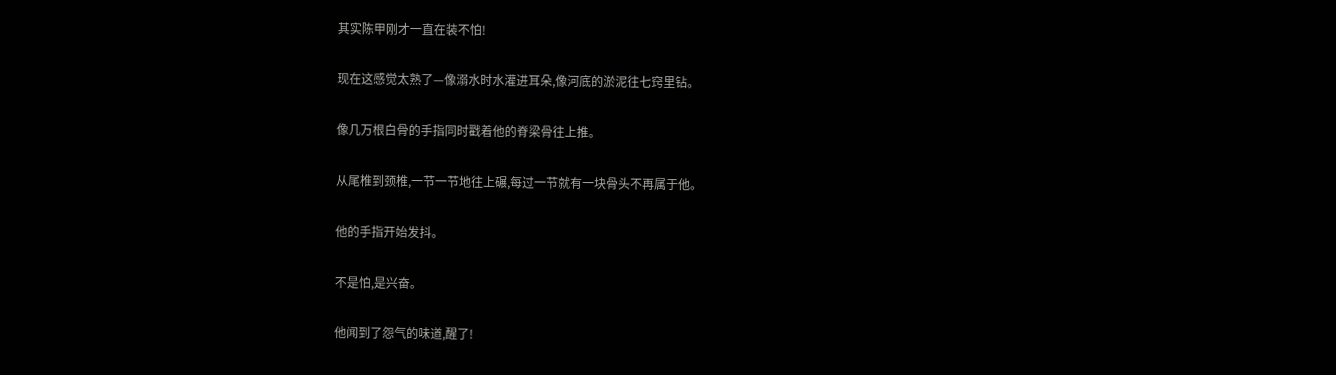其实陈甲刚才一直在装不怕!

现在这感觉太熟了—像溺水时水灌进耳朵,像河底的淤泥往七窍里钻。

像几万根白骨的手指同时戳着他的脊梁骨往上推。

从尾椎到颈椎,一节一节地往上碾,每过一节就有一块骨头不再属于他。

他的手指开始发抖。

不是怕,是兴奋。

他闻到了怨气的味道,醒了!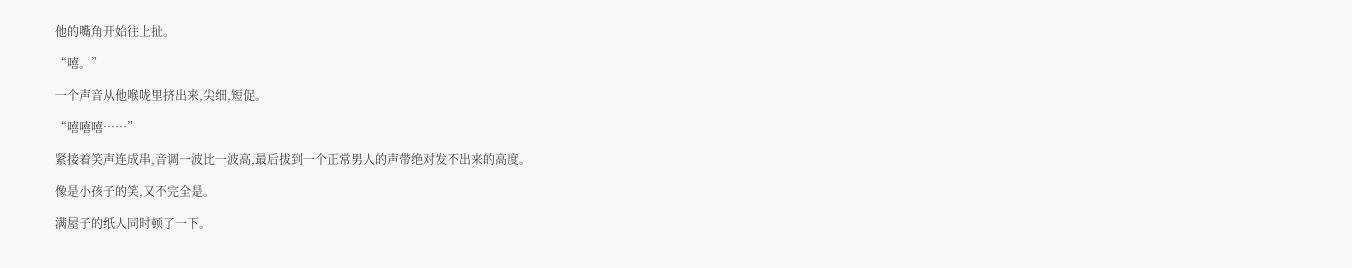他的嘴角开始往上扯。

“嘻。”

一个声音从他喉咙里挤出来,尖细,短促。

“嘻嘻嘻……”

紧接着笑声连成串,音调一波比一波高,最后拔到一个正常男人的声带绝对发不出来的高度。

像是小孩子的笑,又不完全是。

满屋子的纸人同时顿了一下。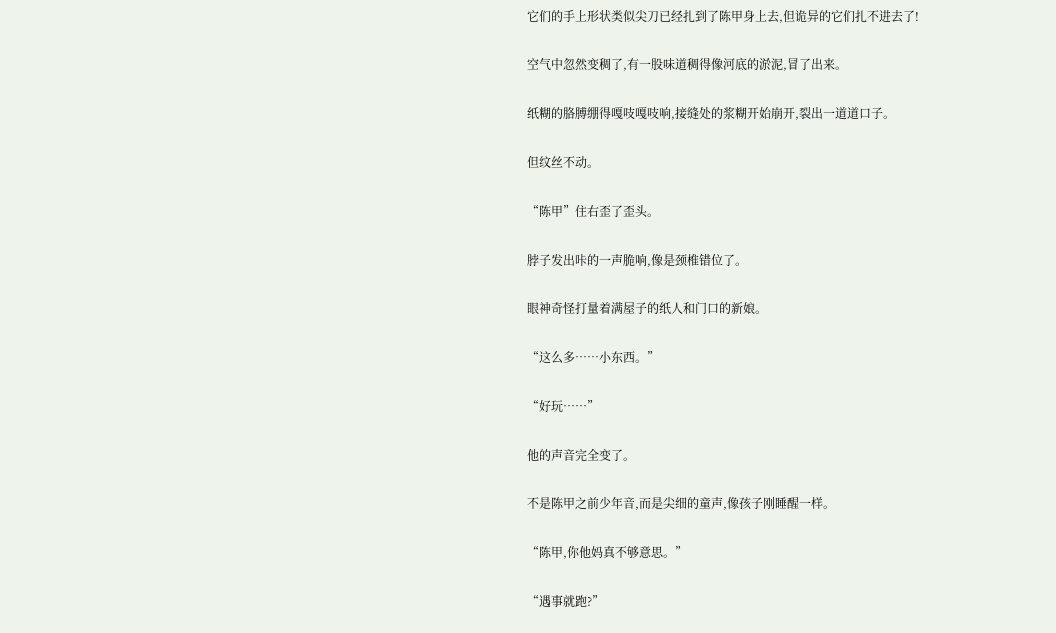它们的手上形状类似尖刀已经扎到了陈甲身上去,但诡异的它们扎不进去了!

空气中忽然变稠了,有一股味道稠得像河底的淤泥,冒了出来。

纸糊的胳膊绷得嘎吱嘎吱响,接缝处的浆糊开始崩开,裂出一道道口子。

但纹丝不动。

“陈甲”住右歪了歪头。

脖子发出咔的一声脆响,像是颈椎错位了。

眼神奇怪打量着满屋子的纸人和门口的新娘。

“这么多……小东西。”

“好玩……”

他的声音完全变了。

不是陈甲之前少年音,而是尖细的童声,像孩子刚睡醒一样。

“陈甲,你他妈真不够意思。”

“遇事就跑?”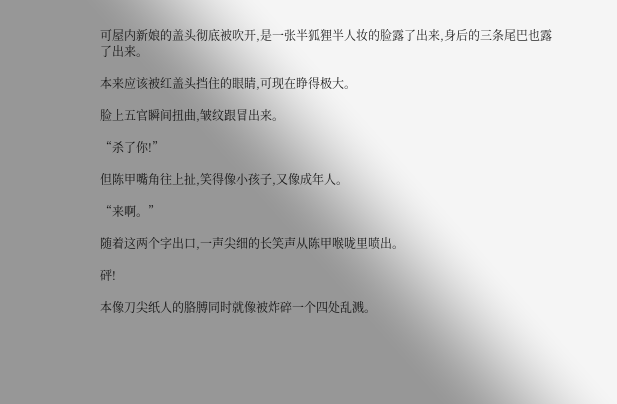可屋内新娘的盖头彻底被吹开,是一张半狐狸半人妆的脸露了出来,身后的三条尾巴也露了出来。

本来应该被红盖头挡住的眼睛,可现在睁得极大。

脸上五官瞬间扭曲,皱纹跟冒出来。

“杀了你!”

但陈甲嘴角往上扯,笑得像小孩子,又像成年人。

“来啊。”

随着这两个字出口,一声尖细的长笑声从陈甲喉咙里喷出。

砰!

本像刀尖纸人的胳膊同时就像被炸碎一个四处乱溅。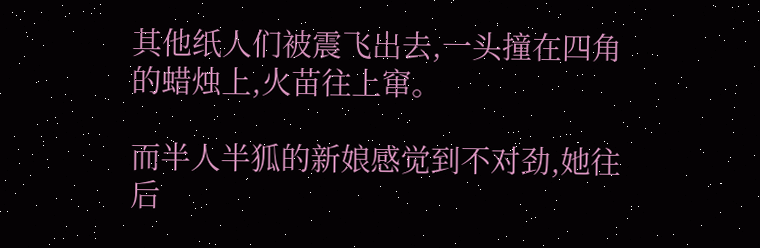其他纸人们被震飞出去,一头撞在四角的蜡烛上,火苗往上窜。

而半人半狐的新娘感觉到不对劲,她往后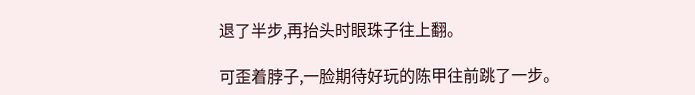退了半步,再抬头时眼珠子往上翻。

可歪着脖子,一脸期待好玩的陈甲往前跳了一步。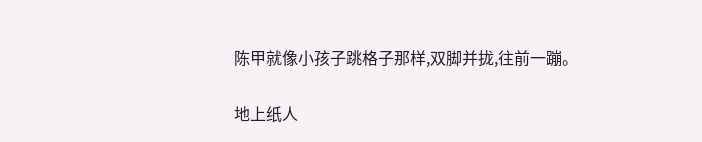陈甲就像小孩子跳格子那样,双脚并拢,往前一蹦。

地上纸人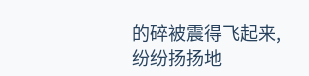的碎被震得飞起来,纷纷扬扬地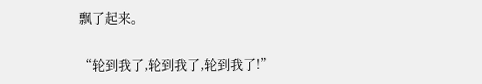飘了起来。

“轮到我了,轮到我了,轮到我了!”